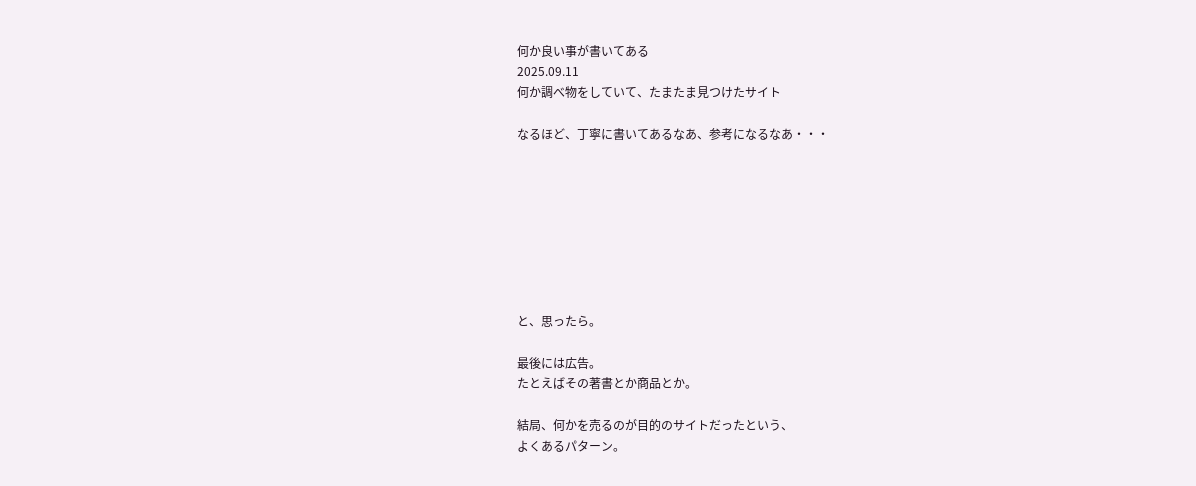何か良い事が書いてある
2025.09.11
何か調べ物をしていて、たまたま見つけたサイト

なるほど、丁寧に書いてあるなあ、参考になるなあ・・・








と、思ったら。

最後には広告。
たとえばその著書とか商品とか。

結局、何かを売るのが目的のサイトだったという、
よくあるパターン。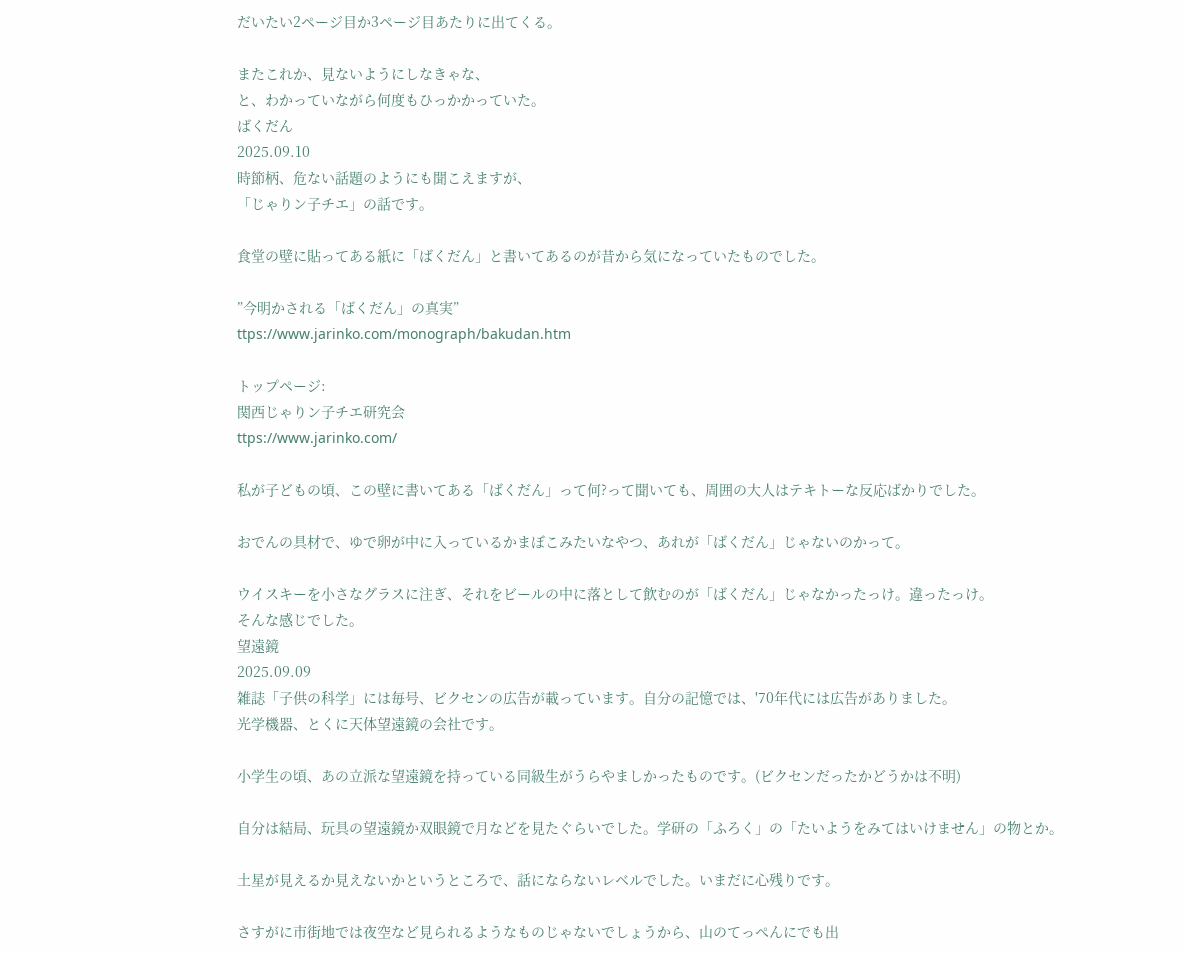だいたい2ページ目か3ページ目あたりに出てくる。

またこれか、見ないようにしなきゃな、
と、わかっていながら何度もひっかかっていた。
ばくだん
2025.09.10
時節柄、危ない話題のようにも聞こえますが、
「じゃりン子チエ」の話です。

食堂の壁に貼ってある紙に「ばくだん」と書いてあるのが昔から気になっていたものでした。

”今明かされる「ばくだん」の真実”
ttps://www.jarinko.com/monograph/bakudan.htm

トップページ:
関西じゃりン子チエ研究会
ttps://www.jarinko.com/

私が子どもの頃、この壁に書いてある「ばくだん」って何?って聞いても、周囲の大人はテキトーな反応ばかりでした。

おでんの具材で、ゆで卵が中に入っているかまぼこみたいなやつ、あれが「ばくだん」じゃないのかって。

ウイスキーを小さなグラスに注ぎ、それをビールの中に落として飲むのが「ばくだん」じゃなかったっけ。違ったっけ。
そんな感じでした。
望遠鏡
2025.09.09
雑誌「子供の科学」には毎号、ビクセンの広告が載っています。自分の記憶では、'70年代には広告がありました。
光学機器、とくに天体望遠鏡の会社です。

小学生の頃、あの立派な望遠鏡を持っている同級生がうらやましかったものです。(ビクセンだったかどうかは不明)

自分は結局、玩具の望遠鏡か双眼鏡で月などを見たぐらいでした。学研の「ふろく」の「たいようをみてはいけません」の物とか。

土星が見えるか見えないかというところで、話にならないレベルでした。いまだに心残りです。

さすがに市街地では夜空など見られるようなものじゃないでしょうから、山のてっぺんにでも出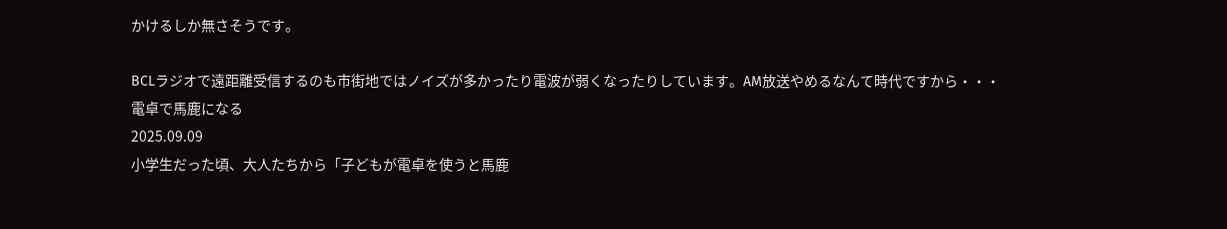かけるしか無さそうです。

BCLラジオで遠距離受信するのも市街地ではノイズが多かったり電波が弱くなったりしています。AM放送やめるなんて時代ですから・・・
電卓で馬鹿になる
2025.09.09
小学生だった頃、大人たちから「子どもが電卓を使うと馬鹿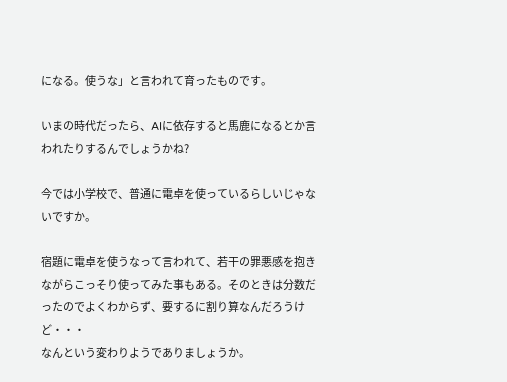になる。使うな」と言われて育ったものです。

いまの時代だったら、AIに依存すると馬鹿になるとか言われたりするんでしょうかね?

今では小学校で、普通に電卓を使っているらしいじゃないですか。

宿題に電卓を使うなって言われて、若干の罪悪感を抱きながらこっそり使ってみた事もある。そのときは分数だったのでよくわからず、要するに割り算なんだろうけど・・・
なんという変わりようでありましょうか。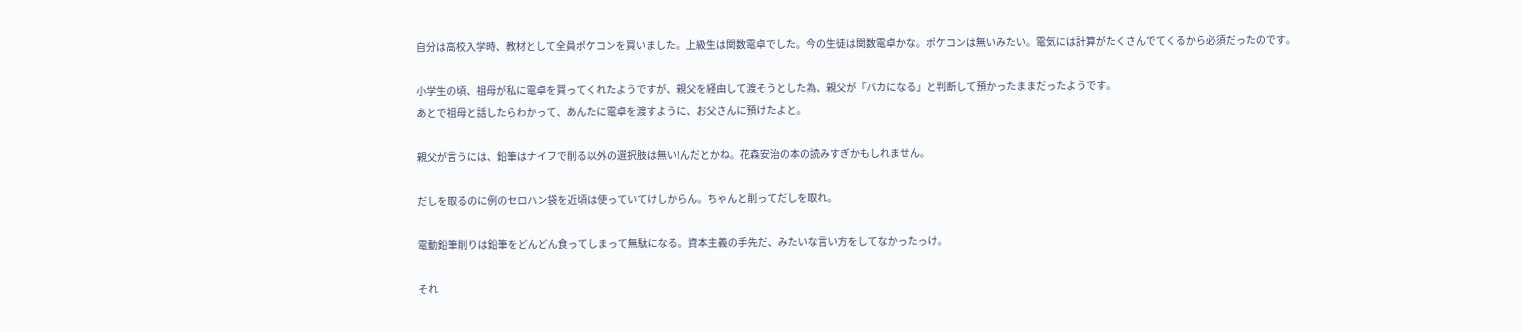自分は高校入学時、教材として全員ポケコンを買いました。上級生は関数電卓でした。今の生徒は関数電卓かな。ポケコンは無いみたい。電気には計算がたくさんでてくるから必須だったのです。

小学生の頃、祖母が私に電卓を買ってくれたようですが、親父を経由して渡そうとした為、親父が「バカになる」と判断して預かったままだったようです。
あとで祖母と話したらわかって、あんたに電卓を渡すように、お父さんに預けたよと。

親父が言うには、鉛筆はナイフで削る以外の選択肢は無い!んだとかね。花森安治の本の読みすぎかもしれません。

だしを取るのに例のセロハン袋を近頃は使っていてけしからん。ちゃんと削ってだしを取れ。

電動鉛筆削りは鉛筆をどんどん食ってしまって無駄になる。資本主義の手先だ、みたいな言い方をしてなかったっけ。

それ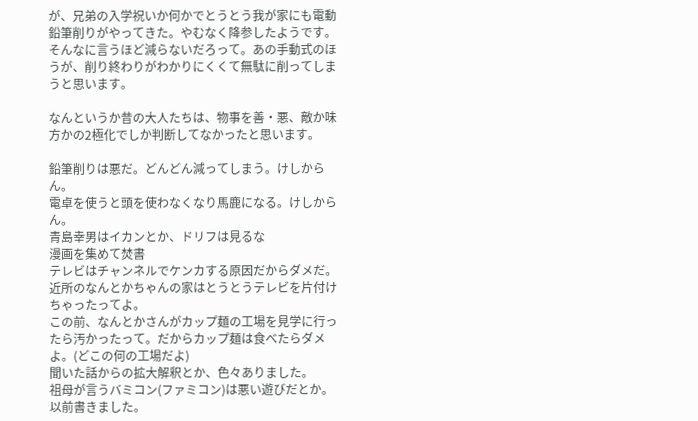が、兄弟の入学祝いか何かでとうとう我が家にも電動鉛筆削りがやってきた。やむなく降参したようです。そんなに言うほど減らないだろって。あの手動式のほうが、削り終わりがわかりにくくて無駄に削ってしまうと思います。

なんというか昔の大人たちは、物事を善・悪、敵か味方かの2極化でしか判断してなかったと思います。

鉛筆削りは悪だ。どんどん減ってしまう。けしからん。
電卓を使うと頭を使わなくなり馬鹿になる。けしからん。
青島幸男はイカンとか、ドリフは見るな
漫画を集めて焚書
テレビはチャンネルでケンカする原因だからダメだ。
近所のなんとかちゃんの家はとうとうテレビを片付けちゃったってよ。
この前、なんとかさんがカップ麺の工場を見学に行ったら汚かったって。だからカップ麺は食べたらダメよ。(どこの何の工場だよ)
聞いた話からの拡大解釈とか、色々ありました。
祖母が言うバミコン(ファミコン)は悪い遊びだとか。以前書きました。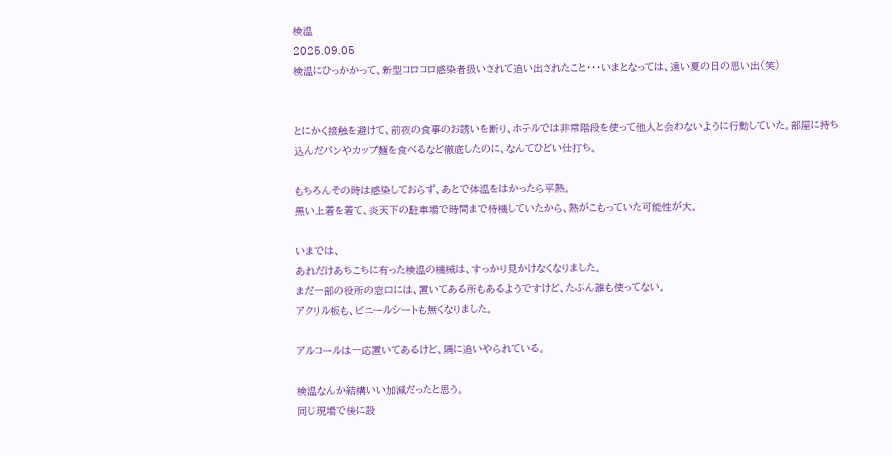検温
2025.09.05
検温にひっかかって、新型コロコロ感染者扱いされて追い出されたこと・・・いまとなっては、遠い夏の日の思い出(笑)


とにかく接触を避けて、前夜の食事のお誘いを断り、ホテルでは非常階段を使って他人と会わないように行動していた。部屋に持ち込んだパンやカップ麺を食べるなど徹底したのに、なんてひどい仕打ち。

もちろんその時は感染しておらず、あとで体温をはかったら平熱。
黒い上着を着て、炎天下の駐車場で時間まで待機していたから、熱がこもっていた可能性が大。

いまでは、
あれだけあちこちに有った検温の機械は、すっかり見かけなくなりました。
まだ一部の役所の窓口には、置いてある所もあるようですけど、たぶん誰も使ってない。
アクリル板も、ビニールシートも無くなりました。

アルコールは一応置いてあるけど、隅に追いやられている。

検温なんか結構いい加減だったと思う。
同じ現場で後に設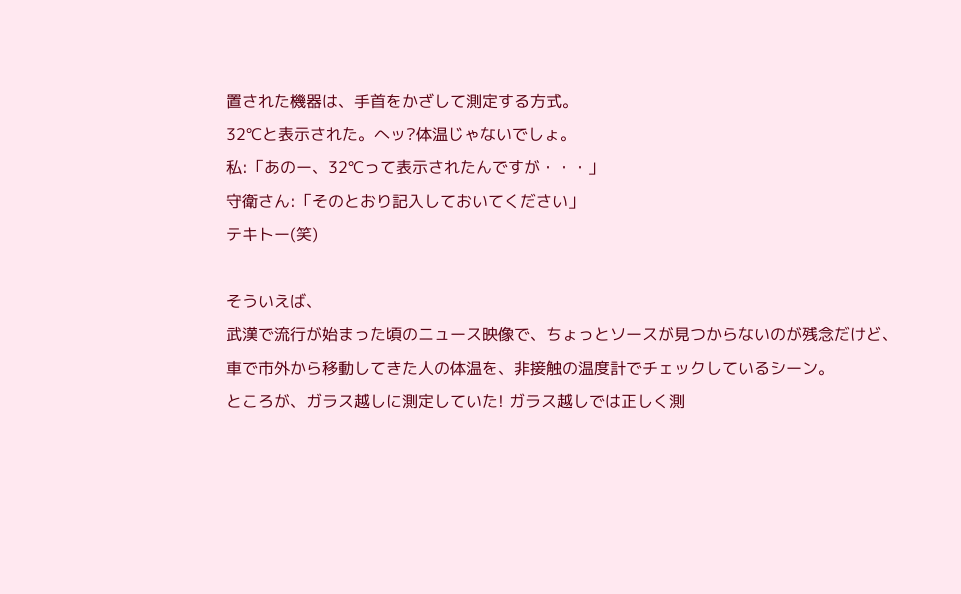置された機器は、手首をかざして測定する方式。
32℃と表示された。へッ?体温じゃないでしょ。
私:「あのー、32℃って表示されたんですが・・・」
守衛さん:「そのとおり記入しておいてください」
テキトー(笑)

そういえば、
武漢で流行が始まった頃のニュース映像で、ちょっとソースが見つからないのが残念だけど、
車で市外から移動してきた人の体温を、非接触の温度計でチェックしているシーン。
ところが、ガラス越しに測定していた! ガラス越しでは正しく測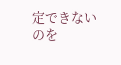定できないのを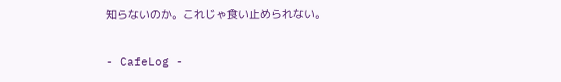知らないのか。これじゃ食い止められない。

- CafeLog -